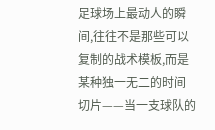足球场上最动人的瞬间,往往不是那些可以复制的战术模板,而是某种独一无二的时间切片——当一支球队的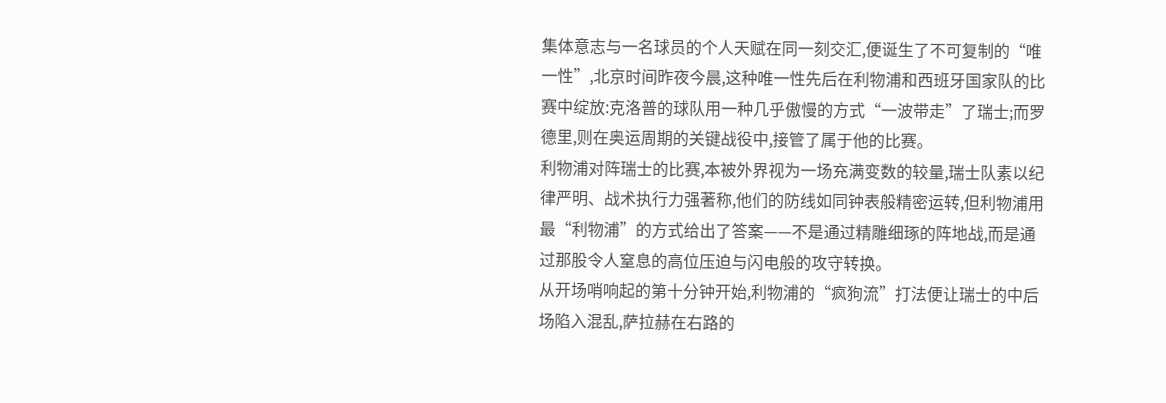集体意志与一名球员的个人天赋在同一刻交汇,便诞生了不可复制的“唯一性”,北京时间昨夜今晨,这种唯一性先后在利物浦和西班牙国家队的比赛中绽放:克洛普的球队用一种几乎傲慢的方式“一波带走”了瑞士;而罗德里,则在奥运周期的关键战役中,接管了属于他的比赛。
利物浦对阵瑞士的比赛,本被外界视为一场充满变数的较量,瑞士队素以纪律严明、战术执行力强著称,他们的防线如同钟表般精密运转,但利物浦用最“利物浦”的方式给出了答案——不是通过精雕细琢的阵地战,而是通过那股令人窒息的高位压迫与闪电般的攻守转换。
从开场哨响起的第十分钟开始,利物浦的“疯狗流”打法便让瑞士的中后场陷入混乱,萨拉赫在右路的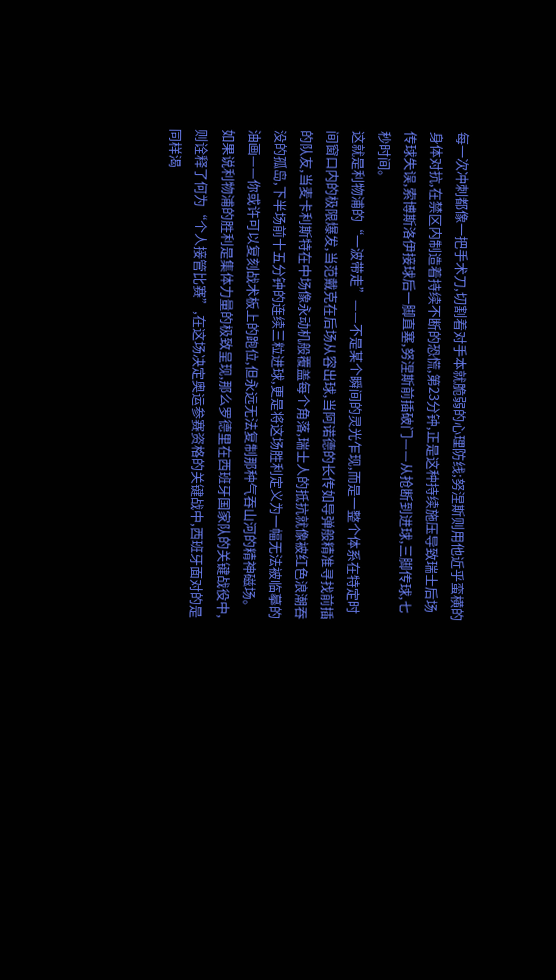每一次冲刺都像一把手术刀,切割着对手本就脆弱的心理防线;努涅斯则用他近乎蛮横的身体对抗,在禁区内制造着持续不断的恐慌,第23分钟,正是这种持续施压导致瑞士后场传球失误,索博斯洛伊接球后一脚直塞,努涅斯前插破门——从抢断到进球,三脚传球,七秒时间。
这就是利物浦的“一波带走”——不是某个瞬间的灵光乍现,而是一整个体系在特定时间窗口内的极限爆发,当范戴克在后场从容出球,当阿诺德的长传如导弹般精准寻找前插的队友,当麦卡利斯特在中场像永动机般覆盖每个角落,瑞士人的抵抗就像被红色浪潮吞没的孤岛,下半场前十五分钟的连续三粒进球,更是将这场胜利定义为一幅无法被临摹的油画——你或许可以复刻战术板上的跑位,但永远无法复制那种气吞山河的精神磁场。
如果说利物浦的胜利是集体力量的极致呈现,那么罗德里在西班牙国家队的关键战役中,则诠释了何为“个人接管比赛”,在这场决定奥运参赛资格的关键战中,西班牙面对的是同样渴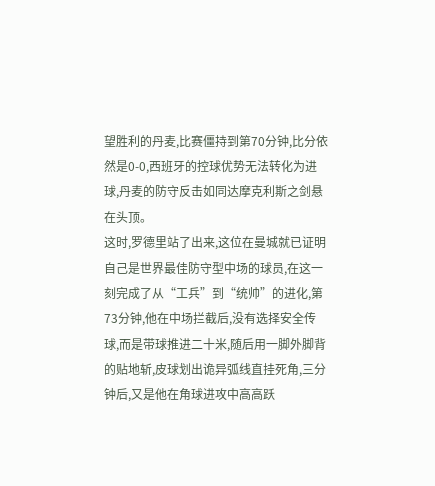望胜利的丹麦,比赛僵持到第70分钟,比分依然是0-0,西班牙的控球优势无法转化为进球,丹麦的防守反击如同达摩克利斯之剑悬在头顶。
这时,罗德里站了出来,这位在曼城就已证明自己是世界最佳防守型中场的球员,在这一刻完成了从“工兵”到“统帅”的进化,第73分钟,他在中场拦截后,没有选择安全传球,而是带球推进二十米,随后用一脚外脚背的贴地斩,皮球划出诡异弧线直挂死角,三分钟后,又是他在角球进攻中高高跃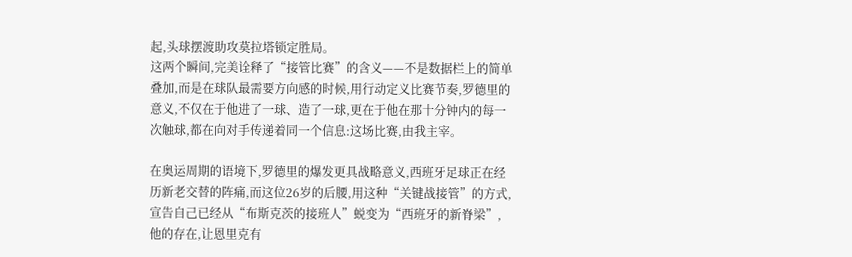起,头球摆渡助攻莫拉塔锁定胜局。
这两个瞬间,完美诠释了“接管比赛”的含义——不是数据栏上的简单叠加,而是在球队最需要方向感的时候,用行动定义比赛节奏,罗德里的意义,不仅在于他进了一球、造了一球,更在于他在那十分钟内的每一次触球,都在向对手传递着同一个信息:这场比赛,由我主宰。

在奥运周期的语境下,罗德里的爆发更具战略意义,西班牙足球正在经历新老交替的阵痛,而这位26岁的后腰,用这种“关键战接管”的方式,宣告自己已经从“布斯克茨的接班人”蜕变为“西班牙的新脊梁”,他的存在,让恩里克有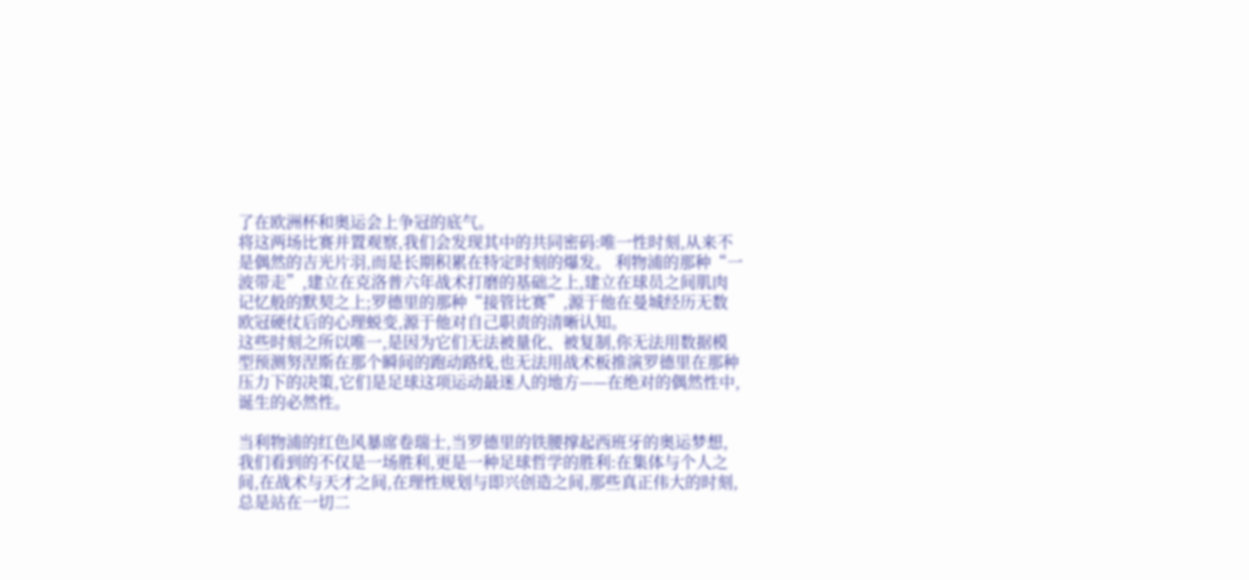了在欧洲杯和奥运会上争冠的底气。
将这两场比赛并置观察,我们会发现其中的共同密码:唯一性时刻,从来不是偶然的吉光片羽,而是长期积累在特定时刻的爆发。 利物浦的那种“一波带走”,建立在克洛普六年战术打磨的基础之上,建立在球员之间肌肉记忆般的默契之上;罗德里的那种“接管比赛”,源于他在曼城经历无数欧冠硬仗后的心理蜕变,源于他对自己职责的清晰认知。
这些时刻之所以唯一,是因为它们无法被量化、被复制,你无法用数据模型预测努涅斯在那个瞬间的跑动路线,也无法用战术板推演罗德里在那种压力下的决策,它们是足球这项运动最迷人的地方——在绝对的偶然性中,诞生的必然性。

当利物浦的红色风暴席卷瑞士,当罗德里的铁腰撑起西班牙的奥运梦想,我们看到的不仅是一场胜利,更是一种足球哲学的胜利:在集体与个人之间,在战术与天才之间,在理性规划与即兴创造之间,那些真正伟大的时刻,总是站在一切二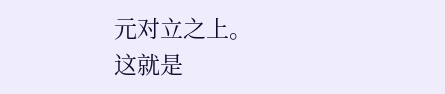元对立之上。
这就是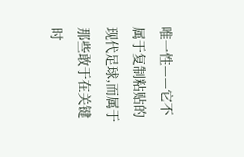唯一性——它不属于复制粘贴的现代足球,而属于那些敢于在关键时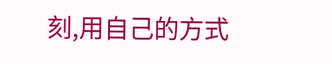刻,用自己的方式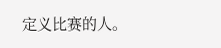定义比赛的人。